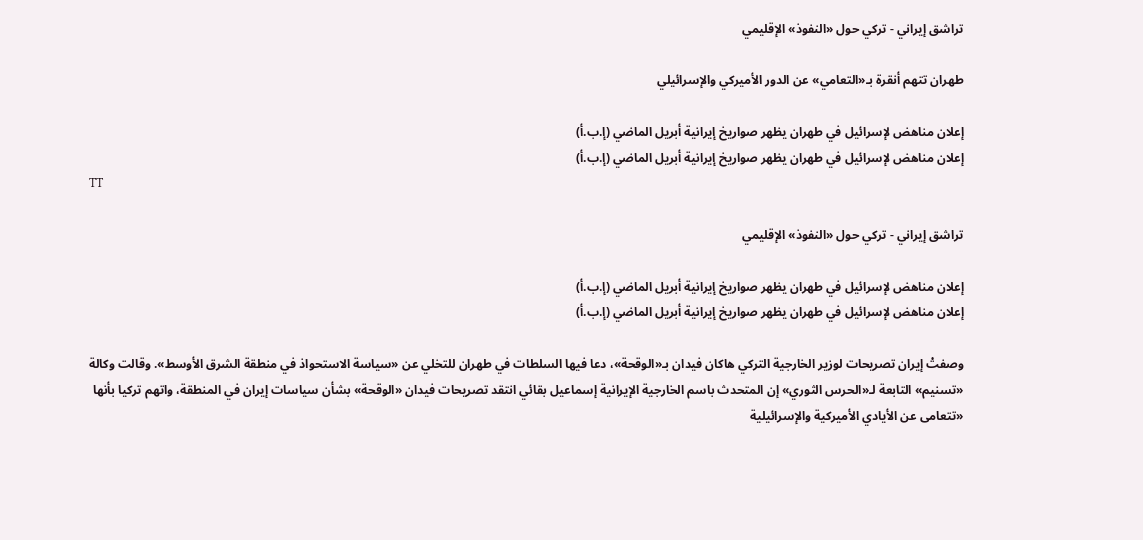تراشق إيراني - تركي حول «النفوذ» الإقليمي

طهران تتهم أنقرة بـ«التعامي» عن الدور الأميركي والإسرائيلي

إعلان مناهض لإسرائيل في طهران يظهر صواريخ إيرانية أبريل الماضي (إ.ب.أ)
إعلان مناهض لإسرائيل في طهران يظهر صواريخ إيرانية أبريل الماضي (إ.ب.أ)
TT

تراشق إيراني - تركي حول «النفوذ» الإقليمي

إعلان مناهض لإسرائيل في طهران يظهر صواريخ إيرانية أبريل الماضي (إ.ب.أ)
إعلان مناهض لإسرائيل في طهران يظهر صواريخ إيرانية أبريل الماضي (إ.ب.أ)

وصفتْ إيران تصريحات لوزير الخارجية التركي هاكان فيدان بـ«الوقحة»، دعا فيها السلطات في طهران للتخلي عن «سياسة الاستحواذ في منطقة الشرق الأوسط». وقالت وكالة «تسنيم» التابعة لـ«الحرس الثوري» إن المتحدث باسم الخارجية الإيرانية إسماعيل بقائي انتقد تصريحات فيدان «الوقحة» بشأن سياسات إيران في المنطقة، واتهم تركيا بأنها «تتعامى عن الأيادي الأميركية والإسرائيلية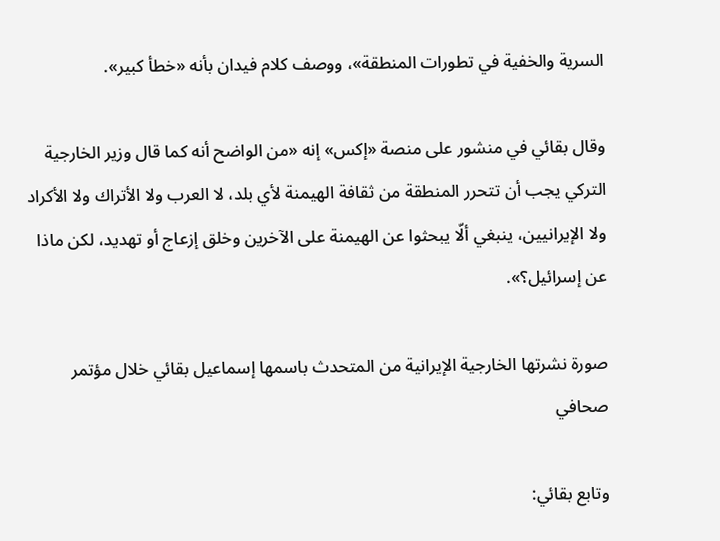السرية والخفية في تطورات المنطقة»، ووصف كلام فيدان بأنه «خطأ كبير».

وقال بقائي في منشور على منصة «إكس» إنه «من الواضح أنه كما قال وزير الخارجية التركي يجب أن تتحرر المنطقة من ثقافة الهيمنة لأي بلد، لا العرب ولا الأتراك ولا الأكراد ولا الإيرانيين، ينبغي ألّا يبحثوا عن الهيمنة على الآخرين وخلق إزعاج أو تهديد، لكن ماذا عن إسرائيل؟».

صورة نشرتها الخارجية الإيرانية من المتحدث باسمها إسماعيل بقائي خلال مؤتمر صحافي

وتابع بقائي: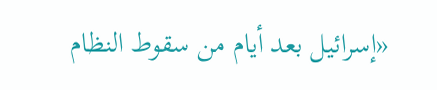«إسرائيل بعد أيام من سقوط النظام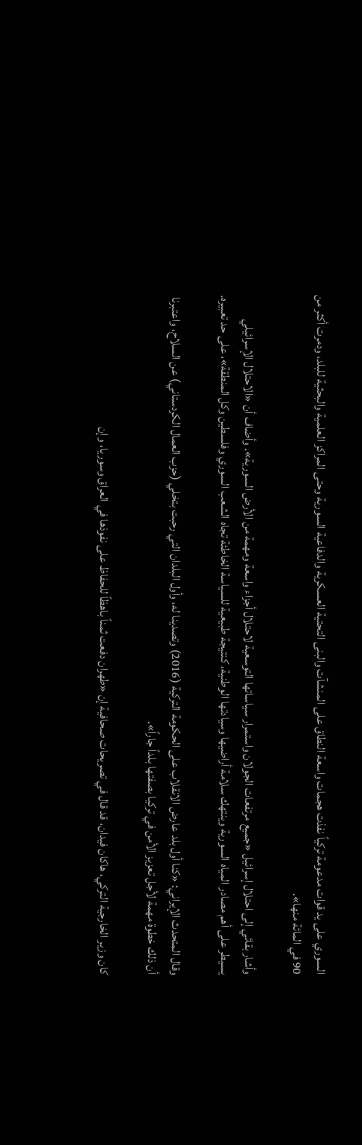السوري على يد قوات مدعومة تركياً نفذت هجمات واسعة النطاق على المنشآت والبنى التحتية العسكرية والدفاعية السورية وحتى المراكز العلمية والبحثية للبلد، ودمرت أكثر من 90 في المائة منها».

وأشار بقائي إلى احتلال إسرائيل «جميع مرتفعات الجولان واستمرار سياساتها التوسعية لاحتلال أجزاء واسعة ومهمة من الأرض السورية». وأضاف أن «الاحتلال الإسرائيلي يسيطر على أهم مصادر المياه السورية وينتهك سلامة أراضيها وسيادتها الوطنية، كنتيجة طبيعية للسياسة الخاطئة تجاه الشعب السوري وفلسطين وكل المنطقة»، على حد تعبيره.

وقال المتحدث الإيراني: «كنا أول بلد عارض الانقلاب على الحكومة التركية (2016) وتصدينا له، وأول البلدان التي رحبت بتخلي (حزب العمال الكردستاني) عن السلاح، واعتبرنا أن ذلك خطوة مهمة لأجل تعزيز الأمن في تركيا بصفتها بلداً جاراً».

كان وزير الخارجية التركي، هاكان فيدان، قد قال في تصريحات صحافية إن «طهران دفعت ثمناً باهظاً للحفاظ على نفوذها في العراق وسوريا، وإن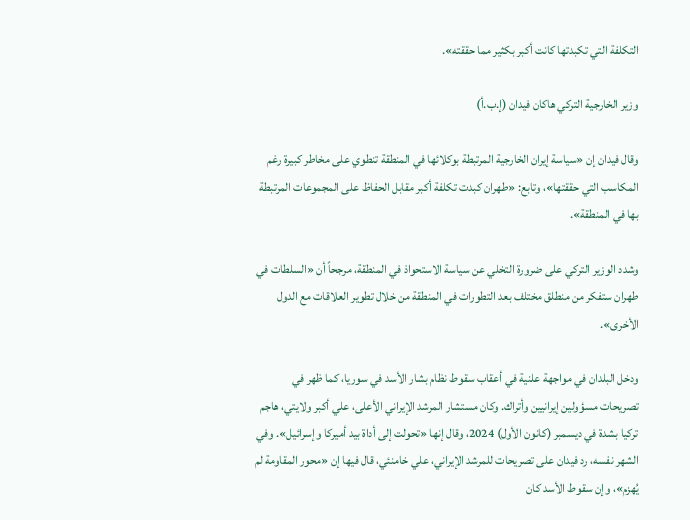التكلفة التي تكبدتها كانت أكبر بكثير مما حققته».

وزير الخارجية التركي هاكان فيدان (إ.ب.أ)

وقال فيدان إن «سياسة إيران الخارجية المرتبطة بوكلائها في المنطقة تنطوي على مخاطر كبيرة رغم المكاسب التي حققتها»، وتابع: «طهران كبدت تكلفة أكبر مقابل الحفاظ على المجموعات المرتبطة بها في المنطقة».

وشدد الوزير التركي على ضرورة التخلي عن سياسة الاستحواذ في المنطقة، مرجحاً أن «السلطات في طهران ستفكر من منطلق مختلف بعد التطورات في المنطقة من خلال تطوير العلاقات مع الدول الأخرى».

ودخل البلدان في مواجهة علنية في أعقاب سقوط نظام بشار الأسد في سوريا، كما ظهر في تصريحات مسؤولين إيرانيين وأتراك. وكان مستشار المرشد الإيراني الأعلى، علي أكبر ولايتي، هاجم تركيا بشدة في ديسمبر (كانون الأول) 2024، وقال إنها «تحولت إلى أداة بيد أميركا وإسرائيل». وفي الشهر نفسه، رد فيدان على تصريحات للمرشد الإيراني، علي خامنئي، قال فيها إن «محور المقاومة لم يُهزم»، وإن سقوط الأسد كان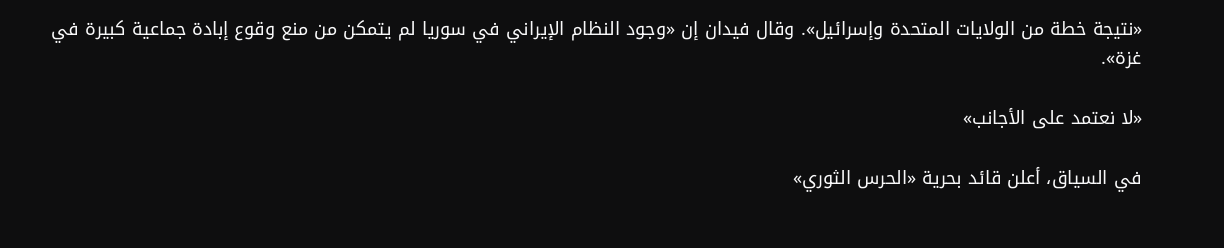«نتيجة خطة من الولايات المتحدة وإسرائيل». وقال فيدان إن «وجود النظام الإيراني في سوريا لم يتمكن من منع وقوع إبادة جماعية كبيرة في غزة».

«لا نعتمد على الأجانب»

في السياق، أعلن قائد بحرية «الحرس الثوري»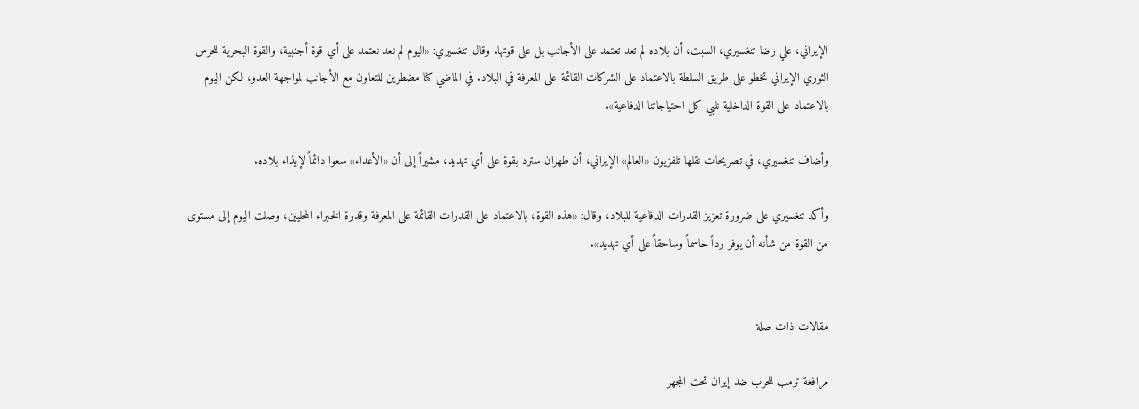الإيراني، علي رضا تنغسيري، السبت، أن بلاده لم تعد تعتمد على الأجانب بل على قوتها. وقال تنغسيري: «اليوم لم نعد نعتمد على أي قوة أجنبية، والقوة البحرية للحرس الثوري الإيراني تخطو على طريق السلطة بالاعتماد على الشركات القائمة على المعرفة في البلاد. في الماضي كنا مضطرين للتعاون مع الأجانب لمواجهة العدو، لكن اليوم بالاعتماد على القوة الداخلية نلبي كل احتياجاتنا الدفاعية».

وأضاف تنغسيري، في تصريحات نقلها تلفزيون «العالم» الإيراني، أن طهران سترد بقوة على أي تهديد، مشيراً إلى أن «الأعداء» سعوا دائماً لإيذاء بلاده.

وأكد تنغسيري على ضرورة تعزيز القدرات الدفاعية للبلاد، وقال: «هذه القوة، بالاعتماد على القدرات القائمة على المعرفة وقدرة الخبراء المحليين، وصلت اليوم إلى مستوى من القوة من شأنه أن يوفر رداً حاسماً وساحقاً على أي تهديد».


مقالات ذات صلة

مرافعة ترمب للحرب ضد إيران تحت المجهر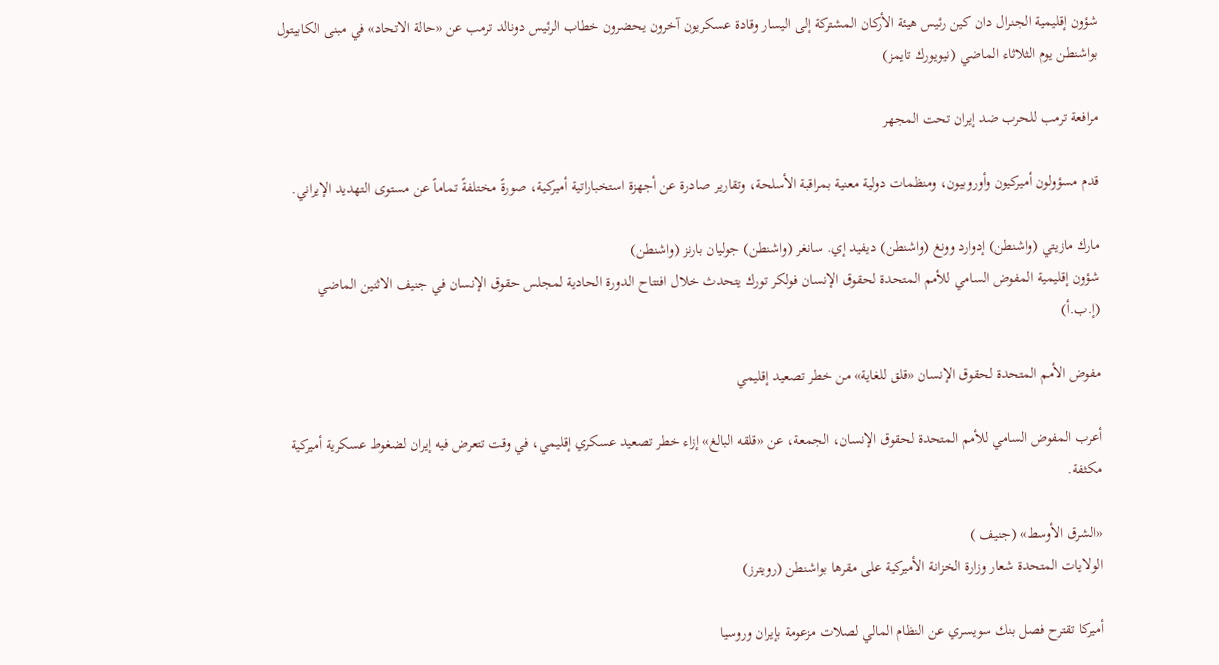شؤون إقليمية الجنرال دان كين رئيس هيئة الأركان المشتركة إلى اليسار وقادة عسكريون آخرون يحضرون خطاب الرئيس دونالد ترمب عن «حالة الاتحاد» في مبنى الكابيتول بواشنطن يوم الثلاثاء الماضي (نيويورك تايمز)

مرافعة ترمب للحرب ضد إيران تحت المجهر

قدم مسؤولون أميركيون وأوروبيون، ومنظمات دولية معنية بمراقبة الأسلحة، وتقارير صادرة عن أجهزة استخباراتية أميركية، صورةً مختلفةً تماماً عن مستوى التهديد الإيراني.

مارك مازيتي (واشنطن) إدوارد وونغ (واشنطن) ديفيد إي. سانغر (واشنطن) جوليان بارنز (واشنطن)
شؤون إقليمية المفوض السامي للأمم المتحدة لحقوق الإنسان فولكر تورك يتحدث خلال افتتاح الدورة الحادية لمجلس حقوق الإنسان في جنيف الاثنين الماضي (إ.ب.أ)

مفوض الأمم المتحدة لحقوق الإنسان «قلق للغاية» من خطر تصعيد إقليمي

أعرب المفوض السامي للأمم المتحدة لحقوق الإنسان، الجمعة، عن «قلقه البالغ» إزاء خطر تصعيد عسكري إقليمي، في وقت تتعرض فيه إيران لضغوط عسكرية أميركية مكثفة.

«الشرق الأوسط» (جنيف )
الولايات المتحدة شعار وزارة الخزانة الأميركية على مقرها بواشنطن (رويترز)

أميركا تقترح فصل بنك سويسري عن النظام المالي لصلات مزعومة بإيران وروسيا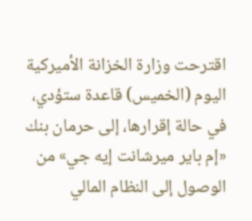اقترحت وزارة الخزانة الأميركية اليوم (الخميس) قاعدة ستؤدي، في حالة إقرارها، إلى حرمان بنك «إم باير ميرشانت إيه جي» من الوصول إلى النظام المالي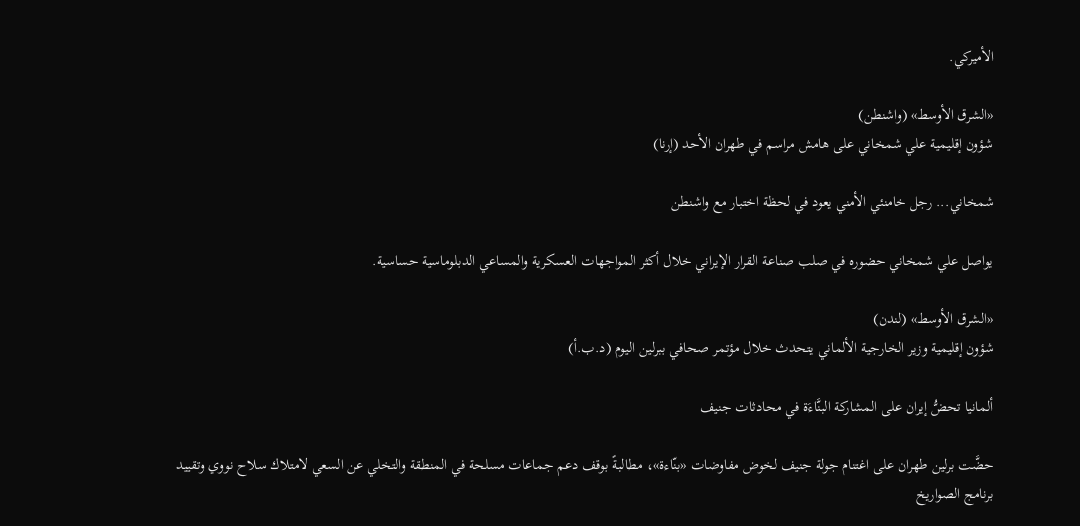الأميركي.

«الشرق الأوسط» (واشنطن)
شؤون إقليمية علي شمخاني على هامش مراسم في طهران الأحد (إرنا)

شمخاني... رجل خامنئي الأمني يعود في لحظة اختبار مع واشنطن

يواصل علي شمخاني حضوره في صلب صناعة القرار الإيراني خلال أكثر المواجهات العسكرية والمساعي الدبلوماسية حساسية.

«الشرق الأوسط» (لندن)
شؤون إقليمية وزير الخارجية الألماني يتحدث خلال مؤتمر صحافي ببرلين اليوم (د.ب.أ)

ألمانيا تحضُّ إيران على المشاركة البنَّاءَة في محادثات جنيف

حضَّت برلين طهران على اغتنام جولة جنيف لخوض مفاوضات «بنّاءة»، مطالبةً بوقف دعم جماعات مسلحة في المنطقة والتخلي عن السعي لامتلاك سلاح نووي وتقييد برنامج الصواريخ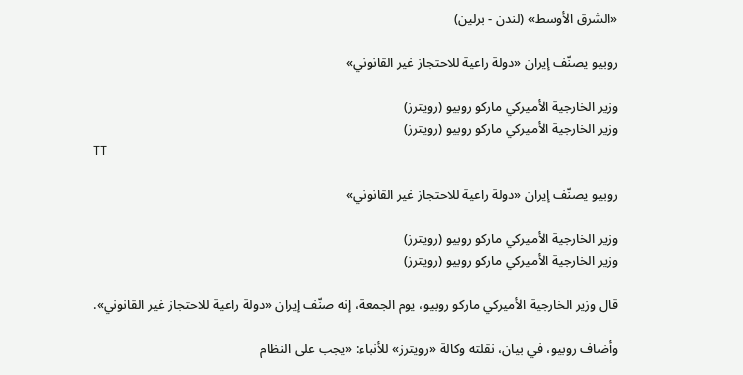«الشرق الأوسط» (لندن - برلين)

روبيو يصنّف إيران «دولة راعية للاحتجاز غير القانوني»

وزير الخارجية الأميركي ماركو روبيو (رويترز)
وزير الخارجية الأميركي ماركو روبيو (رويترز)
TT

روبيو يصنّف إيران «دولة راعية للاحتجاز غير القانوني»

وزير الخارجية الأميركي ماركو روبيو (رويترز)
وزير الخارجية الأميركي ماركو روبيو (رويترز)

قال وزير الخارجية الأميركي ماركو روبيو، يوم الجمعة، إنه صنّف إيران «دولة راعية للاحتجاز غير القانوني».

وأضاف روبيو، في بيان، نقلته وكالة «رويترز» للأنباء: «يجب على النظام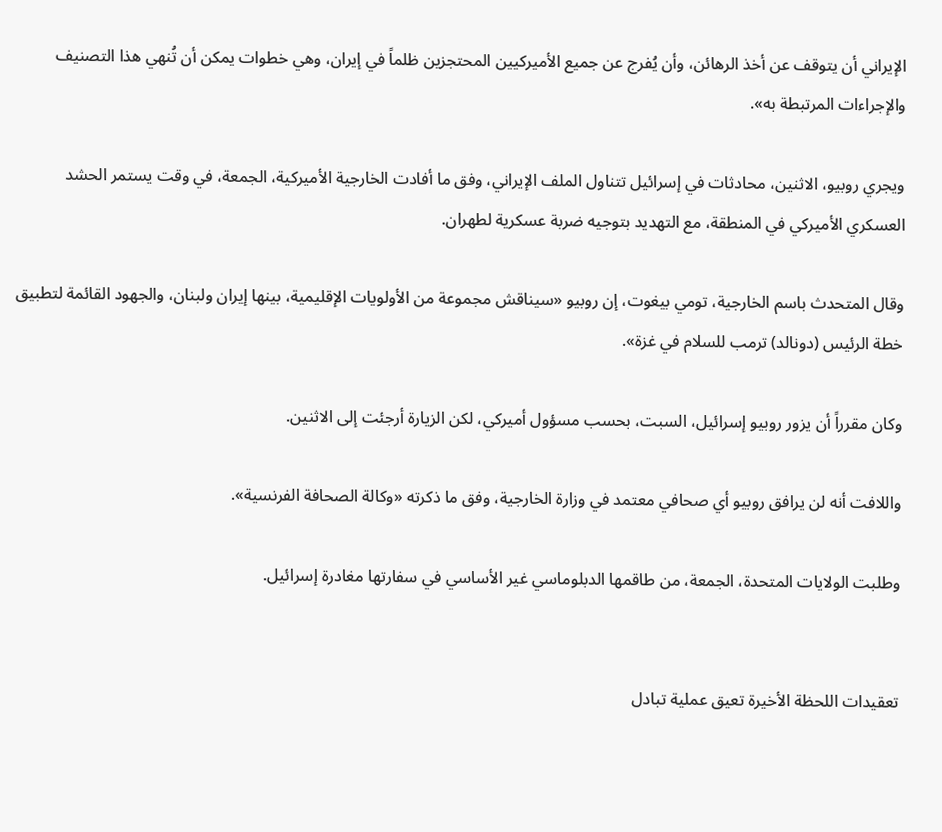الإيراني أن يتوقف عن أخذ الرهائن، وأن يُفرج عن جميع الأميركيين المحتجزين ظلماً في إيران، وهي خطوات يمكن أن تُنهي هذا التصنيف والإجراءات المرتبطة به».

ويجري روبيو، الاثنين، محادثات في إسرائيل تتناول الملف الإيراني، وفق ما أفادت الخارجية الأميركية، الجمعة، في وقت يستمر الحشد العسكري الأميركي في المنطقة، مع التهديد بتوجيه ضربة عسكرية لطهران.

وقال المتحدث باسم الخارجية، تومي بيغوت، إن روبيو «سيناقش مجموعة من الأولويات الإقليمية، بينها إيران ولبنان، والجهود القائمة لتطبيق خطة الرئيس (دونالد) ترمب للسلام في غزة».

وكان مقرراً أن يزور روبيو إسرائيل، السبت، بحسب مسؤول أميركي، لكن الزيارة أرجئت إلى الاثنين.

واللافت أنه لن يرافق روبيو أي صحافي معتمد في وزارة الخارجية، وفق ما ذكرته «وكالة الصحافة الفرنسية».

وطلبت الولايات المتحدة، الجمعة، من طاقمها الدبلوماسي غير الأساسي في سفارتها مغادرة إسرائيل.


تعقيدات اللحظة الأخيرة تعيق عملية تبادل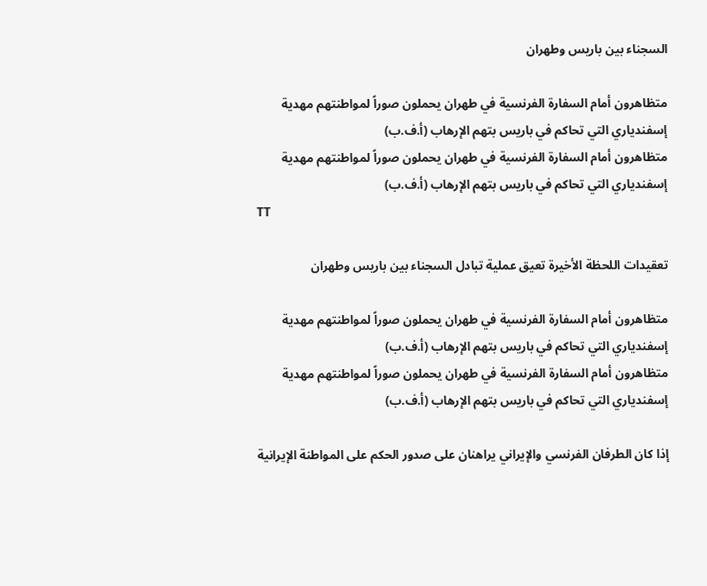السجناء بين باريس وطهران

متظاهرون أمام السفارة الفرنسية في طهران يحملون صوراً لمواطنتهم مهدية إسفندياري التي تحاكم في باريس بتهم الإرهاب (أ.ف.ب)
متظاهرون أمام السفارة الفرنسية في طهران يحملون صوراً لمواطنتهم مهدية إسفندياري التي تحاكم في باريس بتهم الإرهاب (أ.ف.ب)
TT

تعقيدات اللحظة الأخيرة تعيق عملية تبادل السجناء بين باريس وطهران

متظاهرون أمام السفارة الفرنسية في طهران يحملون صوراً لمواطنتهم مهدية إسفندياري التي تحاكم في باريس بتهم الإرهاب (أ.ف.ب)
متظاهرون أمام السفارة الفرنسية في طهران يحملون صوراً لمواطنتهم مهدية إسفندياري التي تحاكم في باريس بتهم الإرهاب (أ.ف.ب)

إذا كان الطرفان الفرنسي والإيراني يراهنان على صدور الحكم على المواطنة الإيرانية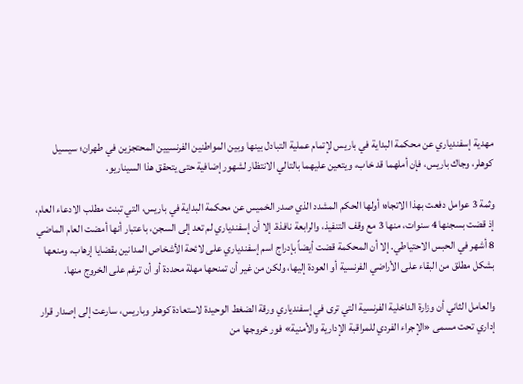مهدية إسفندياري عن محكمة البداية في باريس لإتمام عملية التبادل بينها وبين المواطنين الفرنسيين المحتجزين في طهران؛ سيسيل كوهلر، وجاك باريس، فإن أملهما قد خاب، ويتعين عليهما بالتالي الانتظار لشهور إضافية حتى يتحقق هذا السيناريو.

وثمة 3 عوامل دفعت بهذا الاتجاه؛ أولها الحكم المشدد الذي صدر الخميس عن محكمة البداية في باريس، التي تبنت مطلب الادعاء العام، إذ قضت بسجنها 4 سنوات، منها 3 مع وقف التنفيذ، والرابعة نافذة. إلا أن إسفندياري لم تعد إلى السجن، باعتبار أنها أمضت العام الماضي 8 أشهر في الحبس الاحتياطي. إلا أن المحكمة قضت أيضاً بإدراج اسم إسفندياري على لائحة الأشخاص المدانين بقضايا إرهاب، ومنعها بشكل مطلق من البقاء على الأراضي الفرنسية أو العودة إليها، ولكن من غير أن تمنحها مهلة محددة أو أن ترغم على الخروج منها.

والعامل الثاني أن وزارة الداخلية الفرنسية التي ترى في إسفندياري ورقة الضغط الوحيدة لاستعادة كوهلر وباريس، سارعت إلى إصدار قرار إداري تحت مسمى «الإجراء الفردي للمراقبة الإدارية والأمنية» فور خروجها من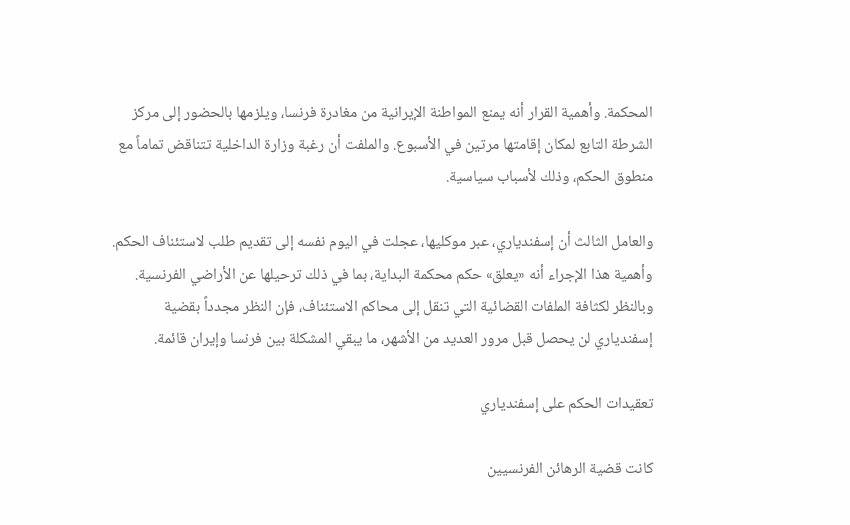المحكمة. وأهمية القرار أنه يمنع المواطنة الإيرانية من مغادرة فرنسا، ويلزمها بالحضور إلى مركز الشرطة التابع لمكان إقامتها مرتين في الأسبوع. والملفت أن رغبة وزارة الداخلية تتناقض تماماً مع منطوق الحكم، وذلك لأسباب سياسية.

والعامل الثالث أن إسفندياري، عبر موكليها، عجلت في اليوم نفسه إلى تقديم طلب لاستئناف الحكم. وأهمية هذا الإجراء أنه «يعلق» حكم محكمة البداية، بما في ذلك ترحيلها عن الأراضي الفرنسية. وبالنظر لكثافة الملفات القضائية التي تنقل إلى محاكم الاستئناف، فإن النظر مجدداً بقضية إسفندياري لن يحصل قبل مرور العديد من الأشهر، ما يبقي المشكلة بين فرنسا وإيران قائمة.

تعقيدات الحكم على إسفندياري

كانت قضية الرهائن الفرنسيين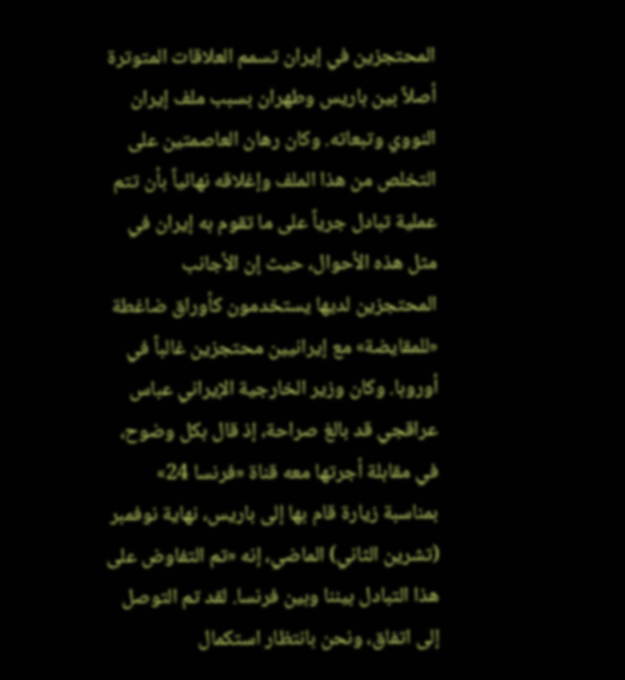المحتجزين في إيران تسمم العلاقات المتوترة أصلاً بين باريس وطهران بسبب ملف إيران النووي وتبعاته. وكان رهان العاصمتين على التخلص من هذا الملف وإغلاقه نهائياً بأن تتم عملية تبادل جرياً على ما تقوم به إيران في مثل هذه الأحوال، حيث إن الأجانب المحتجزين لديها يستخدمون كأوراق ضاغطة «للمقايضة» مع إيرانيين محتجزين غالباً في أوروبا. وكان وزير الخارجية الإيراني عباس عراقجي قد بالغ صراحة، إذ قال بكل وضوح، في مقابلة أجرتها معه قناة «فرنسا 24» بمناسبة زيارة قام بها إلى باريس، نهاية نوفمبر (تشرين الثاني) الماضي، إنه «تم التفاوض على هذا التبادل بيننا وبين فرنسا. لقد تم التوصل إلى اتفاق، ونحن بانتظار استكمال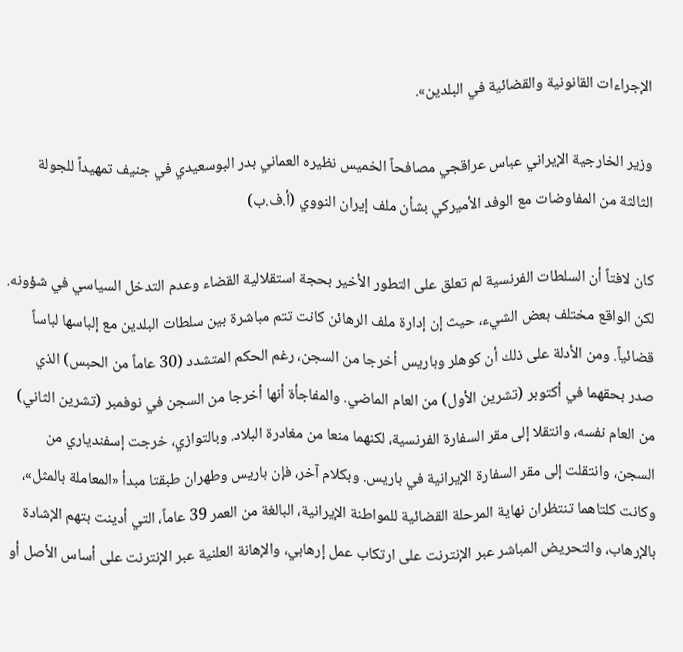الإجراءات القانونية والقضائية في البلدين».

وزير الخارجية الإيراني عباس عراقجي مصافحاً الخميس نظيره العماني بدر البوسعيدي في جنيف تمهيداً للجولة الثالثة من المفاوضات مع الوفد الأميركي بشأن ملف إيران النووي (أ.ف.ب)

كان لافتاً أن السلطات الفرنسية لم تعلق على التطور الأخير بحجة استقلالية القضاء وعدم التدخل السياسي في شؤونه. لكن الواقع مختلف بعض الشيء، حيث إن إدارة ملف الرهائن كانت تتم مباشرة بين سلطات البلدين مع إلباسها لباساً قضائياً. ومن الأدلة على ذلك أن كوهلر وباريس أخرجا من السجن، رغم الحكم المتشدد (30 عاماً من الحبس) الذي صدر بحقهما في أكتوبر (تشرين الأول) من العام الماضي. والمفاجأة أنها أخرجا من السجن في نوفمبر (تشرين الثاني) من العام نفسه، وانتقلا إلى مقر السفارة الفرنسية، لكنهما منعا من مغادرة البلاد. وبالتوازي، خرجت إسفندياري من السجن، وانتقلت إلى مقر السفارة الإيرانية في باريس. وبكلام آخر، فإن باريس وطهران طبقتا مبدأ «المعاملة بالمثل»، وكانت كلتاهما تنتظران نهاية المرحلة القضائية للمواطنة الإيرانية، البالغة من العمر 39 عاماً، التي أدينت بتهم الإشادة بالإرهاب، والتحريض المباشر عبر الإنترنت على ارتكاب عمل إرهابي، والإهانة العلنية عبر الإنترنت على أساس الأصل أو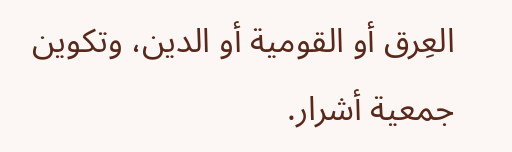العِرق أو القومية أو الدين، وتكوين جمعية أشرار.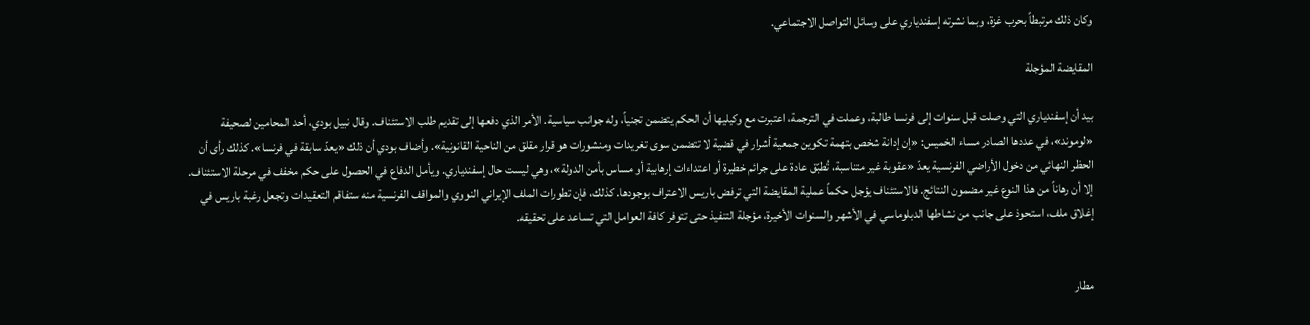وكان ذلك مرتبطاً بحرب غزة، وبما نشرته إسفندياري على وسائل التواصل الاجتماعي.

المقايضة المؤجلة

بيد أن إسفندياري التي وصلت قبل سنوات إلى فرنسا طالبة، وعملت في الترجمة، اعتبرت مع وكيليها أن الحكم يتضمن تجنياً، وله جوانب سياسية. الأمر الذي دفعها إلى تقديم طلب الاستئناف. وقال نبيل بودي، أحد المحامين لصحيفة «لوموند»، في عددها الصادر مساء الخميس: «إن إدانة شخص بتهمة تكوين جمعية أشرار في قضية لا تتضمن سوى تغريدات ومنشورات هو قرار مقلق من الناحية القانونية». وأضاف بودي أن ذلك «يعدّ سابقة في فرنسا». كذلك رأى أن الحظر النهائي من دخول الأراضي الفرنسية يعدّ «عقوبة غير متناسبة، تُطبّق عادة على جرائم خطيرة أو اعتداءات إرهابية أو مساس بأمن الدولة»، وهي ليست حال إسفندياري. ويأمل الدفاع في الحصول على حكم مخفف في مرحلة الاستئناف. إلا أن رهاناً من هذا النوع غير مضمون النتائج. فالاستئناف يؤجل حكماً عملية المقايضة التي ترفض باريس الاعتراف بوجودها. كذلك، فإن تطورات الملف الإيراني النووي والمواقف الفرنسية منه ستفاقم التعقيدات وتجعل رغبة باريس في إغلاق ملف، استحوذ على جانب من نشاطها الدبلوماسي في الأشهر والسنوات الأخيرة، مؤجلة التنفيذ حتى تتوفر كافة العوامل التي تساعد على تحقيقه.


مطار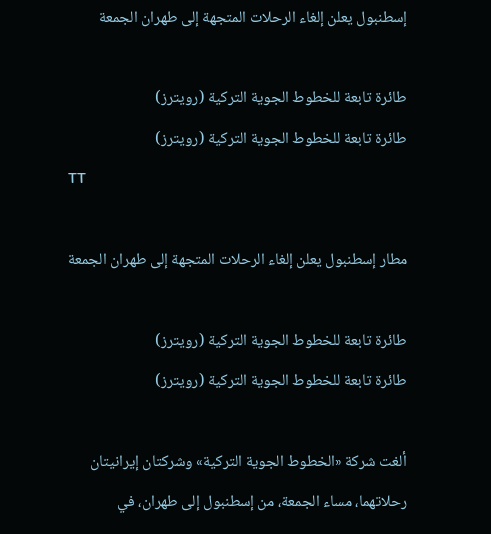إسطنبول يعلن إلغاء الرحلات المتجهة إلى طهران الجمعة

طائرة تابعة للخطوط الجوية التركية (رويترز)
طائرة تابعة للخطوط الجوية التركية (رويترز)
TT

مطار إسطنبول يعلن إلغاء الرحلات المتجهة إلى طهران الجمعة

طائرة تابعة للخطوط الجوية التركية (رويترز)
طائرة تابعة للخطوط الجوية التركية (رويترز)

ألغت شركة «الخطوط الجوية التركية» وشركتان إيرانيتان رحلاتهما، مساء الجمعة، من إسطنبول إلى طهران، في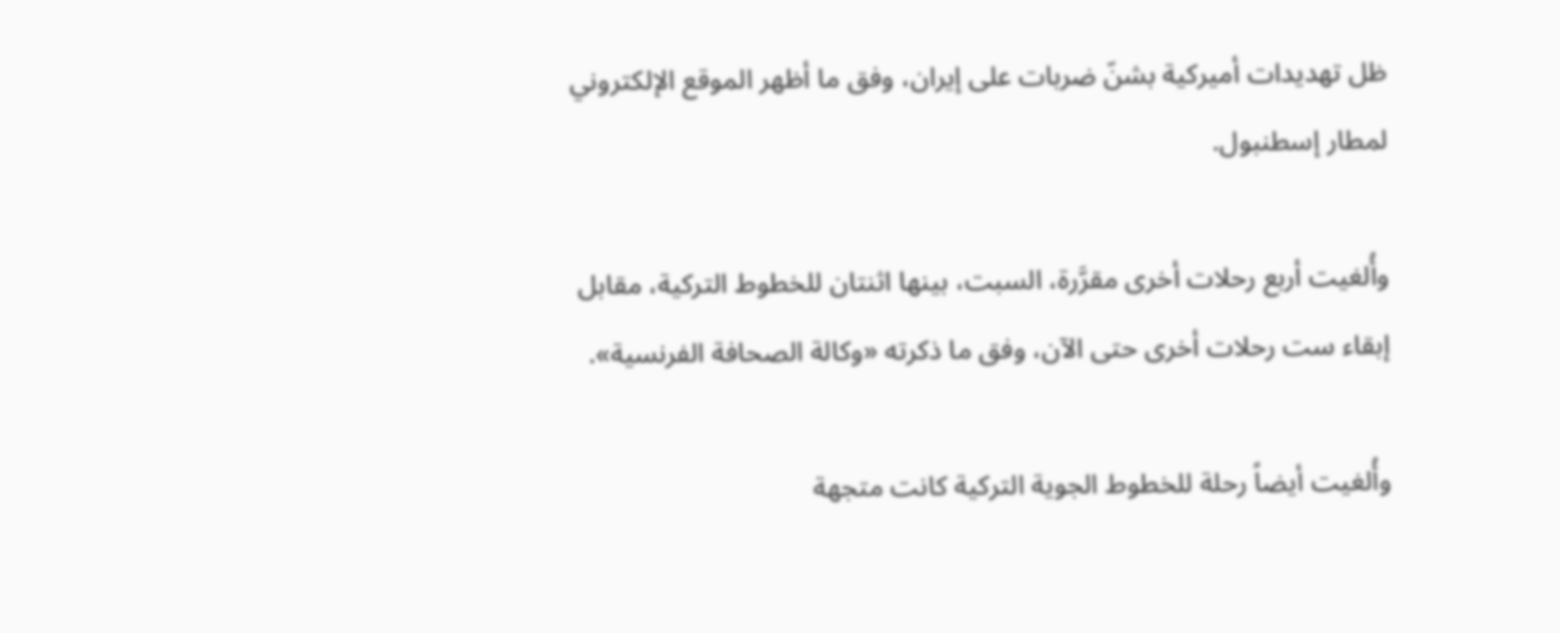ظل تهديدات أميركية بشنّ ضربات على إيران، وفق ما أظهر الموقع الإلكتروني لمطار إسطنبول.

وأُلغيت أربع رحلات أخرى مقرَّرة، السبت، بينها اثنتان للخطوط التركية، مقابل إبقاء ست رحلات أخرى حتى الآن، وفق ما ذكرته «وكالة الصحافة الفرنسية».

وأُلغيت أيضاً رحلة للخطوط الجوية التركية كانت متجهة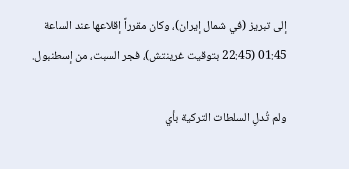إلى تبريز (في شمال إيران)، وكان مقرراً إقلاعها عند الساعة 01:45 (22:45 بتوقيت غرينتش)، فجر السبت، من إسطنبول.

ولم تُدلِ السلطات التركية بأي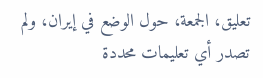تعليق، الجمعة، حول الوضع في إيران، ولم تصدر أي تعليمات محددة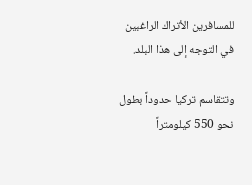للمسافرين الأتراك الراغبين في التوجه إلى هذا البلد.

وتتقاسم تركيا حدوداً بطول نحو 550 كيلومتراً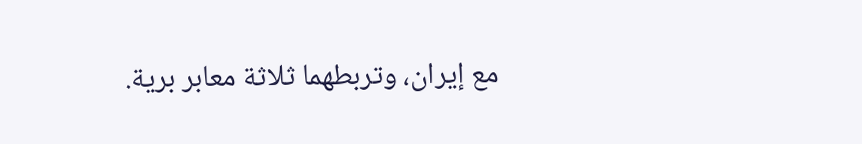مع إيران، وتربطهما ثلاثة معابر برية.